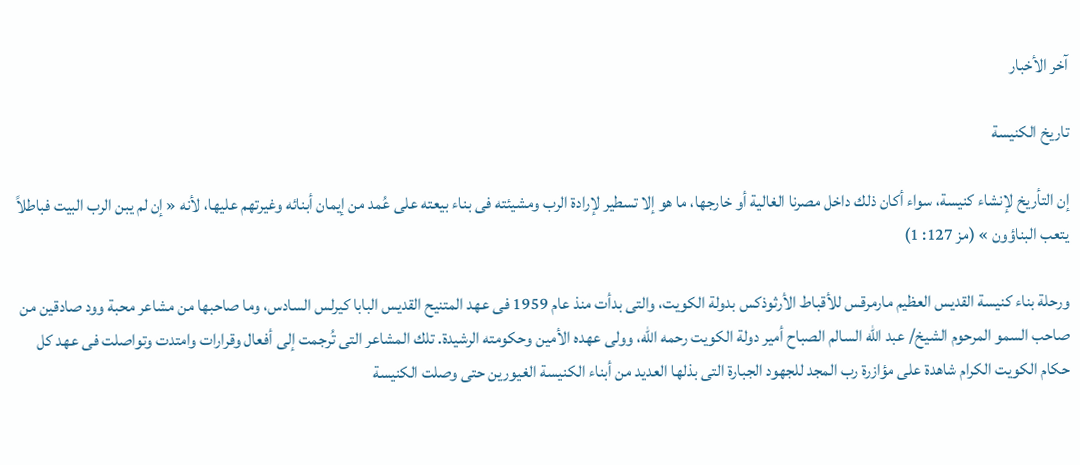آخر الأخبار

تاريخ الكنيسة

إن التأريخ لإنشاء كنيسة، سواء أكان ذلك داخل مصرنا الغالية أو خارجها، ما هو إلا تسطير لإرادة الرب ومشيئته فى بناء بيعته على عُمد من إيمان أبنائه وغيرتهم عليها، لأنه « إن لم يبن الرب البيت فباطلاً يتعب البناؤون » (مز 127: 1)

ورحلة بناء كنيسة القديس العظيم مارمرقس للأقباط الأرثوذكس بدولة الكويت، والتى بدأت منذ عام 1959 فى عهد المتنيح القديس البابا كيرلس السادس، وما صاحبها من مشاعر محبة وود صادقين من صاحب السمو المرحوم الشيخ/ عبد الله السالم الصباح أمير دولة الكويت رحمه الله، وولى عهده الأمين وحكومته الرشيدة. تلك المشاعر التى تُرجمت إلى أفعال وقرارات وامتدت وتواصلت فى عهد كل حكام الكويت الكرام شاهدة على مؤازرة رب المجد للجهود الجبارة التى بذلها العديد من أبناء الكنيسة الغيورين حتى وصلت الكنيسة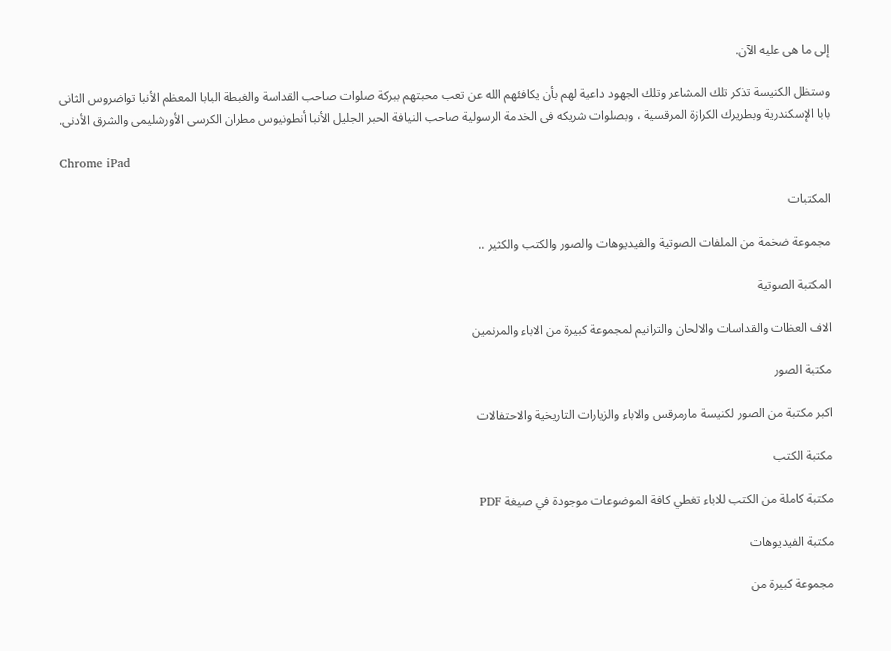إلى ما هى عليه الآن.

وستظل الكنيسة تذكر تلك المشاعر وتلك الجهود داعية لهم بأن يكافئهم الله عن تعب محبتهم ببركة صلوات صاحب القداسة والغبطة البابا المعظم الأنبا تواضروس الثانى بابا الإسكندرية وبطريرك الكرازة المرقسية ، وبصلوات شريكه فى الخدمة الرسولية صاحب النيافة الحبر الجليل الأنبا أنطونيوس مطران الكرسى الأورشليمى والشرق الأدنى.

Chrome iPad

المكتبات

مجموعة ضخمة من الملفات الصوتية والفيديوهات والصور والكتب والكثير ..

المكتبة الصوتية

الاف العظات والقداسات والالحان والترانيم لمجموعة كبيرة من الاباء والمرنمين

مكتبة الصور

اكبر مكتبة من الصور لكنيسة مارمرقس والاباء والزيارات التاريخية والاحتفالات

مكتبة الكتب

مكتبة كاملة من الكتب للاباء تغطي كافة الموضوعات موجودة في صيغة PDF

مكتبة الفيديوهات

مجموعة كبيرة من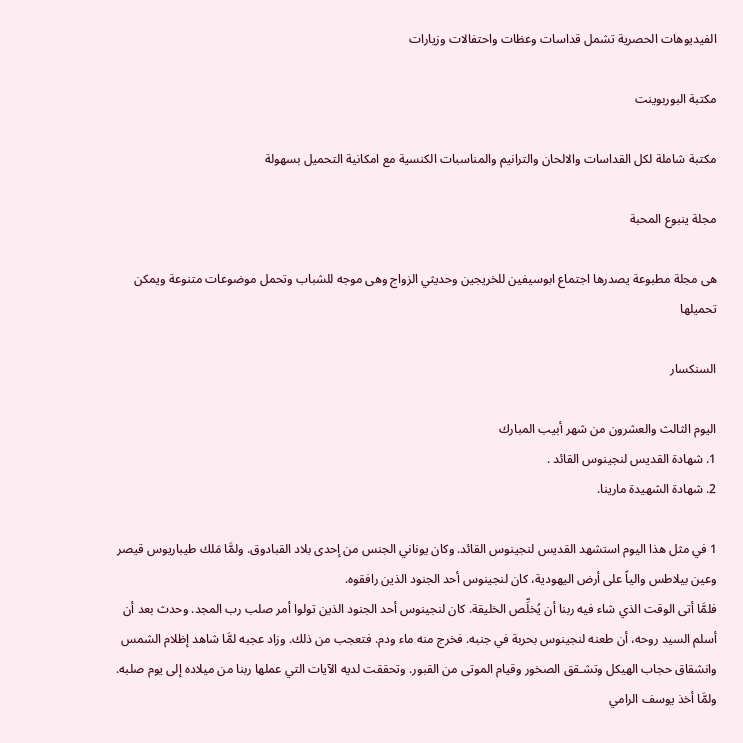الفيديوهات الحصرية تشمل قداسات وعظات واحتفالات وزيارات

مكتبة البوربوينت

مكتبة شاملة لكل القداسات والالحان والترانيم والمناسبات الكنسية مع امكانية التحميل بسهولة

مجلة ينبوع المحبة

هى مجلة مطبوعة يصدرها اجتماع ابوسيفين للخريجين وحديثي الزواج وهى موجه للشباب وتحمل موضوعات متنوعة ويمكن تحميلها

السنكسار

اليوم الثالث والعشرون من شهر أبيب المبارك
1. شهادة القديس لنجينوس القائد .
2. شهادة الشهيدة مارينا.

1 في مثل هذا اليوم استشهد القديس لنجينوس القائد. وكان يوناني الجنس من إحدى بلاد القبادوق. ولمَّا مَلك طيباريوس قيصر وعين بيلاطس والياً على أرض اليهودية، كان لنجينوس أحد الجنود الذين رافقوه.
فلمَّا أتى الوقت الذي شاء فيه ربنا أن يُخلِّص الخليقة. كان لنجينوس أحد الجنود الذين تولوا أمر صلب رب المجد. وحدث بعد أن أسلم السيد روحه، أن طعنه لنجينوس بحربة في جنبه. فخرج منه ماء ودم. فتعجب من ذلك. وزاد عجبه لمَّا شاهد إظلام الشمس وانشقاق حجاب الهيكل وتشـقق الصخور وقيام الموتى من القبور. وتحققت لديه الآيات التي عملها ربنا من ميلاده إلى يوم صلبه.
ولمَّا أخذ يوسف الرامي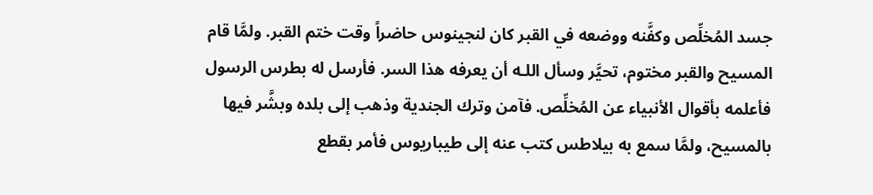جسد المُخلِّص وكفَّنه ووضعه في القبر كان لنجينوس حاضراً وقت ختم القبر. ولمَّا قام المسيح والقبر مختوم، تحيَّر وسأل اللـه أن يعرفه هذا السر. فأرسل له بطرس الرسول فأعلمه بأقوال الأنبياء عن المُخلِّص. فآمن وترك الجندية وذهب إلى بلده وبشَّر فيها بالمسيح، ولمَّا سمع به بيلاطس كتب عنه إلى طيباريوس فأمر بقطع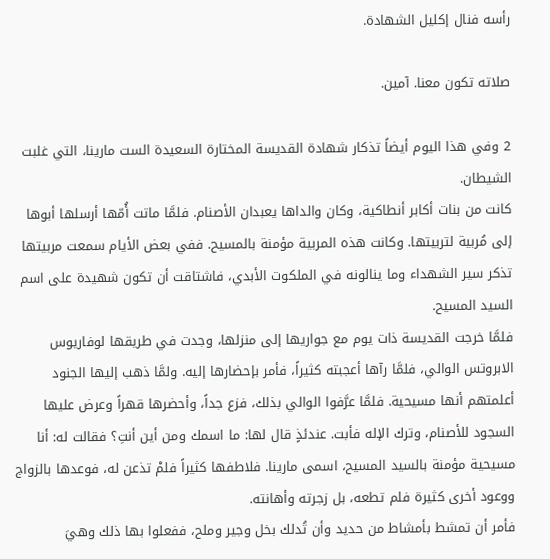رأسه فنال إكليل الشهادة.

صلاته تكون معنا. آمين.

2 وفي هذا اليوم أيضاً تذكار شهادة القديسة المختارة السعيدة الست مارينا، التي غلبت الشيطان.
كانت من بنات أكابر أنطاكية، وكان والداها يعبدان الأصنام. فلمَّا ماتت أُمّها أرسلها أبوها إلى مُربية لتربيتها. وكانت هذه المربية مؤمنة بالمسيح. ففي بعض الأيام سمعت مربيتها تذكر سير الشهداء وما ينالونه في الملكوت الأبدي، فاشتاقت أن تكون شهيدة على اسم السيد المسيح.
فلمَّا خرجت القديسة ذات يوم مع جواريها إلى منزلها، وجدت في طريقها لوفاريوس الابروتس الوالي، فلمَّا رآها أعجبته كثيراً، فأمر بإحضارها إليه. ولمَّا ذهب إليها الجنود أعلمتهم أنها مسيحية. فلمَّا عرَّفوا الوالي بذلك، فزع جداً، وأحضرها قهراً وعرض عليها السجود للأصنام، وترك الإله فأبت. عندئذٍ قال لها: ما اسمك ومن أين أنتِ؟ فقالت له: أنا مسيحية مؤمنة بالسيد المسيح، اسمى مارينا. فلاطفها كثيراً فلمْ تذعن له، فوعدها بالزواج ووعود أخرى كثيرة فلم تطعه، بل زجرته وأهانته.
فأمر أن تمشط بأمشاط من حديد وأن تُدلك بخل وجير وملح، ففعلوا بها ذلك وهيَ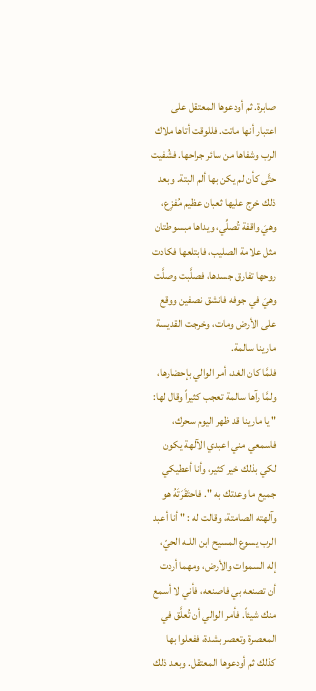صابرة. ثم أودعوها المعتقل على اعتبار أنها ماتت. فللوقت أتاها ملاك الرب وشفاها من سائر جراحها. فشُفيت حتَّى كأن لم يكن بها ألم البتة. وبعد ذلك خرج عليها ثعبان عظيم مُفزِع، وهيَ واقفة تُصلِّي، ويداها مبسوطتان مثل علامة الصليب، فابتلعها فكادت روحها تفارق جسدها، فصلَّبت وصلَّت وهيَ في جوفه فانشق نصفين ووقع على الأرض ومات، وخرجت القديسة مارينا سالمة.
فلمَّا كان الغد، أمر الوالي بإحضارها، ولمَّا رآها سالمة تعجب كثيراً وقال لها: " يا مارينا قد ظهر اليوم سحرك، فاسمعي مني اعبدي الآلهة يكون لكي بذلك خير كثير، وأنا أعطيكي جميع ما وعدتك به ". فاحتَقَرَتَهُ هو وآلهته الصامتة، وقالت له : " أنا أعبد الرب يسوع المسيح ابن اللـه الحيّ، إله السموات والأرض، ومهما أردت أن تصنعه بي فاصنعه، فأني لا أسمع منك شيئاً. فأمر الوالي أن تُعلَّق في المعصرة وتعصر بشدة، ففعلوا بها كذلك ثم أودعوها المعتقل. وبعد ذلك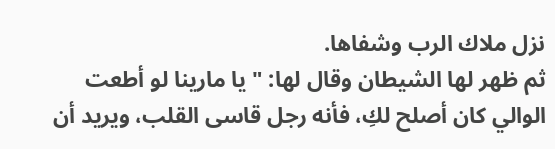نزل ملاك الرب وشفاها.
ثم ظهر لها الشيطان وقال لها: " يا مارينا لو أطعت الوالي كان أصلح لكِ، فأنه رجل قاسى القلب، ويريد أن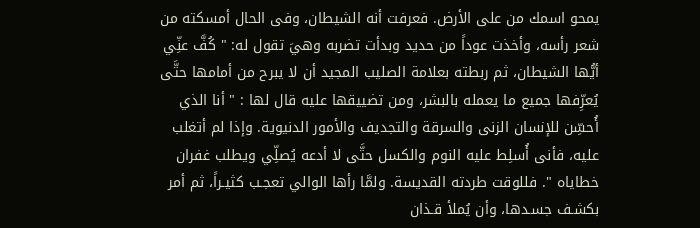يمحو اسمك من على الأرض. فعرفت أنه الشيطان، وفى الحال أمسكته من شعر رأسه، وأخذت عوداً من حديد وبدأت تضربه وهيَ تقول له: " كُفَّ عنِّي أيُّها الشيطان، ثم ربطته بعلامة الصليب المجيد أن لا يبرح من أمامها حتَّى يُعرِّفها جميع ما يعمله بالبشر، ومن تضييقها عليه قال لها : " أنا الذي أُحسِّن للإنسان الزنى والسرقة والتجديف والأمور الدنيوية. وإذا لم أتغلب عليه، فأنى أُسلِط عليه النوم والكسل حتَّى لا أدعه يُصلِّي ويطلب غفران خطاياه ". فللوقت طردته القديسة. ولمَّا رأها الوالي تعجـب كثيـراً، ثم أمر بكشـف جسـدها، وأن يُملأ قـذان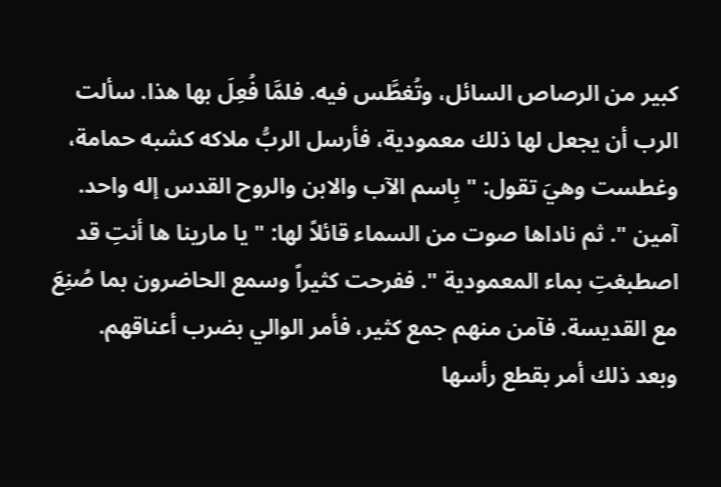كبير من الرصاص السائل، وتُغطَّس فيه. فلمَّا فُعِلَ بها هذا. سألت الرب أن يجعل لها ذلك معمودية، فأرسل الربُّ ملاكه كشبه حمامة، وغطست وهيَ تقول: " بِاسم الآب والابن والروح القدس إله واحد. آمين ". ثم ناداها صوت من السماء قائلاً لها: " يا مارينا ها أنتِ قد اصطبغتِ بماء المعمودية ". ففرحت كثيراً وسمع الحاضرون بما صُنِعَ مع القديسة. فآمن منهم جمع كثير، فأمر الوالي بضرب أعناقهم.
وبعد ذلك أمر بقطع رأسها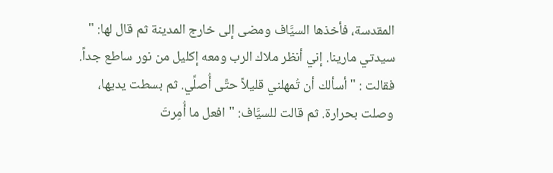المقدسة، فأخذها السيَّاف ومضى إلى خارج المدينة ثم قال لها: " سيدتي مارينا. إني أنظر ملاك الرب ومعه إكليل من نور ساطع جداً. فقالت : " أسألك أن تُمهلني قليلاً حتَّى أُصلِّي. ثم بسطت يديها، وصلت بحرارة. ثم قالت للسيَّاف: " افعل ما أُمِرتَ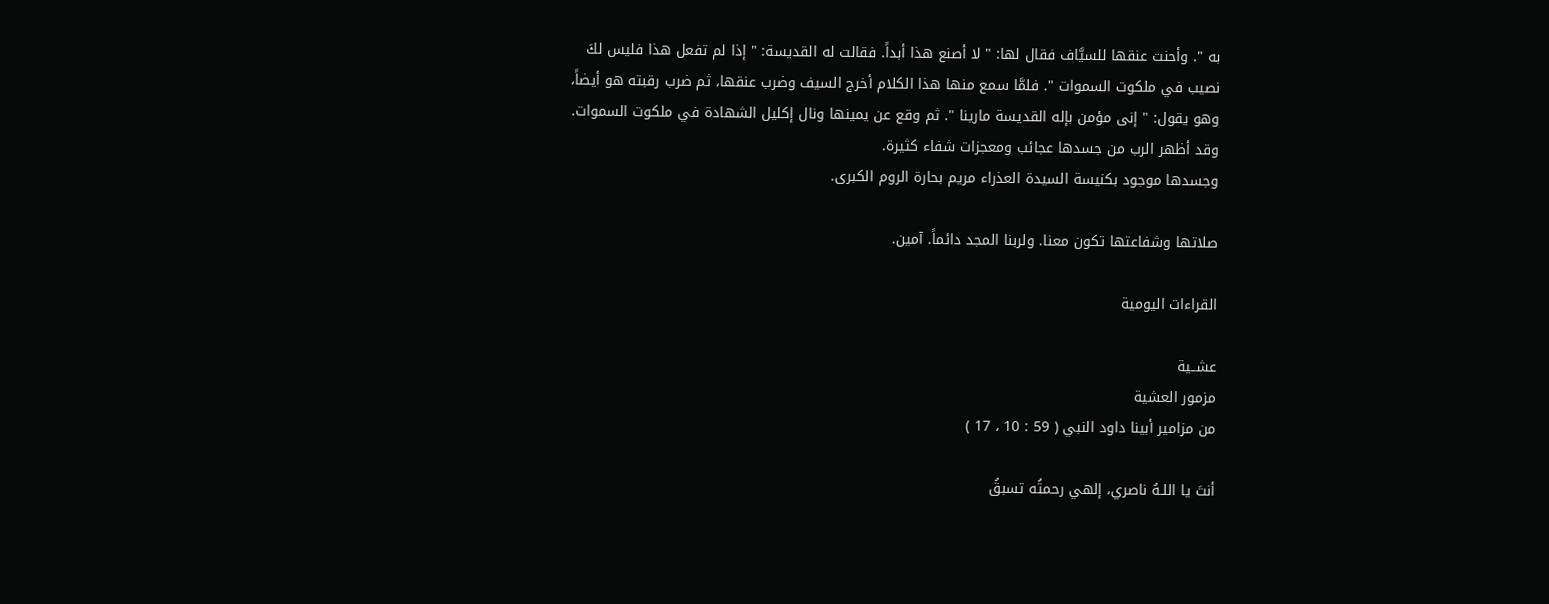به ". وأحنت عنقها للسيَّاف فقال لها: " لا أصنع هذا أبداً. فقالت له القديسة: " إذا لم تفعل هذا فليس لكَ نصيب في ملكوت السموات ". فلمَّا سمع منها هذا الكلام أخرج السيف وضرب عنقها، ثم ضرب رقبته هو أيضاً، وهو يقول: " إنى مؤمن بإله القديسة مارينا ". ثم وقع عن يمينها ونال إكليل الشهادة في ملكوت السموات. وقد أظهر الرب من جسدها عجائب ومعجزات شفاء كثيرة.
وجسدها موجود بكنيسة السيدة العذراء مريم بحارة الروم الكبرى.

صلاتها وشفاعتها تكون معنا. ولربنا المجد دائماً. آمين.

القراءات اليومية

عشــية
مزمور العشية
من مزامير أبينا داود النبي ( 59 : 10 ، 17 )

أنتَ يا اللـهُ ناصري، إلهي رحمتُه تسبقُ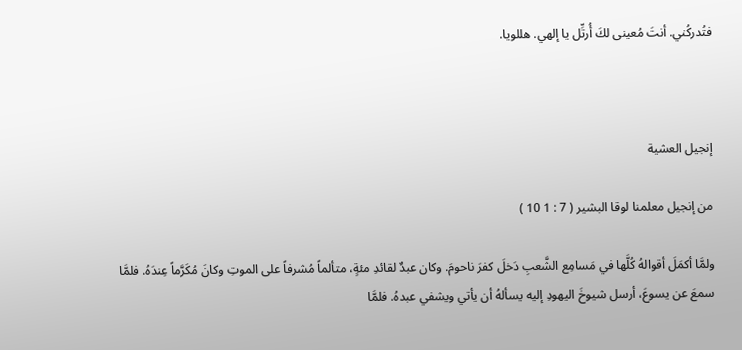فتُدركُني. أنتَ مُعينى لكَ أُرتِّل يا إلهي. هللويا.



إنجيل العشية

من إنجيل معلمنا لوقا البشير ( 7 : 1 10 )

ولمَّا أكمَلَ أقوالهُ كُلَّها في مَسامِع الشَّعبِ دَخلَ كفرَ ناحومَ. وكان عبدٌ لقائدِ مئةٍ، متألماً مُشرفاً على الموتِ وكانَ مُكَرَّماً عِندَهُ. فلمَّا سمعَ عن يسوعَ، أرسل شيوخَ اليهودِ إليه يسألهُ أن يأتي ويشفي عبدهُ. فلمَّا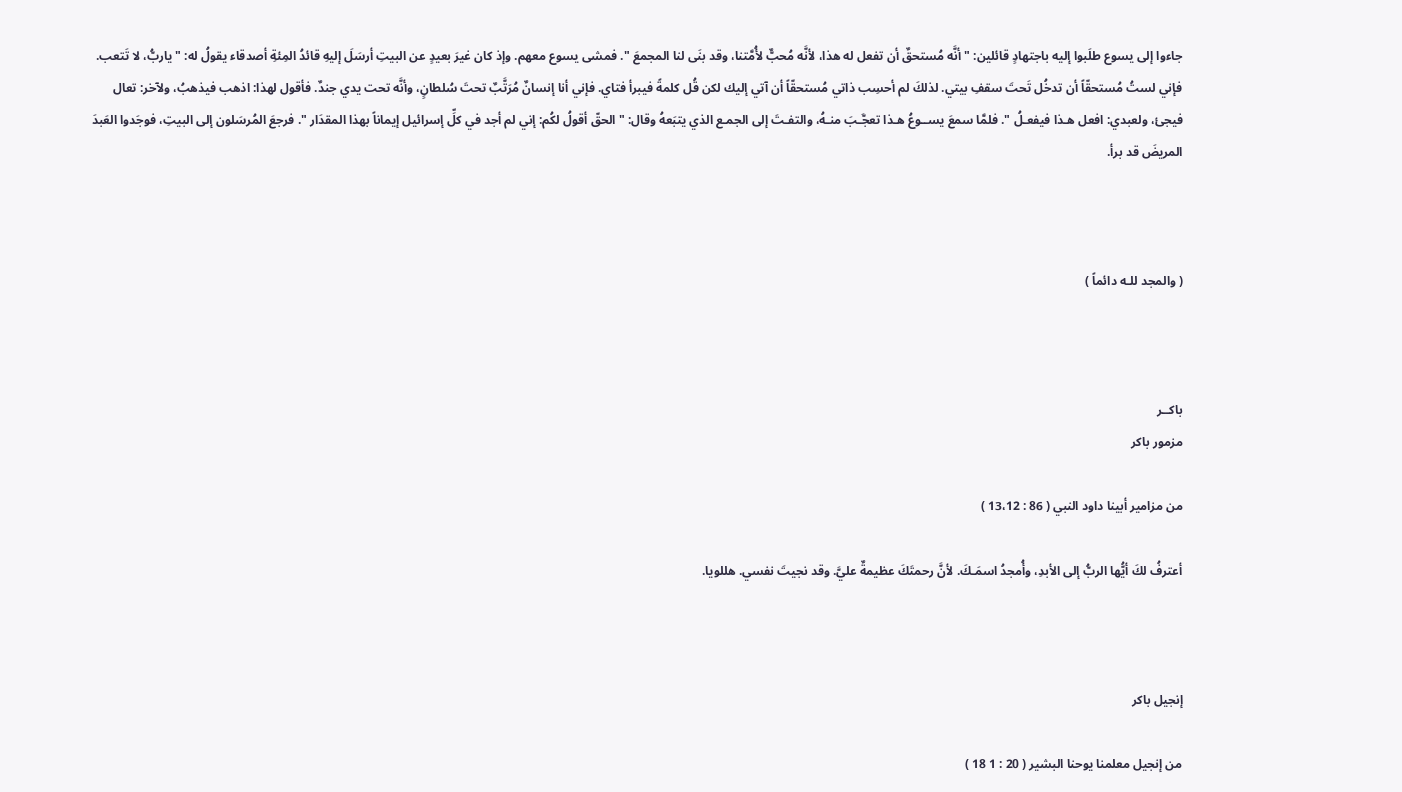جاءوا إلى يسوع طلَبوا إليه باجتهادٍ قائلين: " أنَّه مُستحقٌ أن تفعل له هذا، لأنَّه مُحبٌّ لأُمَّتنا، وقد بنَى لنا المجمعَ ". فمشى يسوع معهم. وإذ كان غيرَ بعيدٍ عن البيتِ أرسَلَ إليهِ قائدُ المِئةِ أصدقاء يقولُ له: " ياربُّ، لا تَتعب. فإني لستُ مُستحقّاً أن تدخُل تَحتَ سقفِ بيتي. لذلكَ لم أحسِب ذاتي مُستحقّاً أن آتي إليك لكن قُل كلمةً فيبرأ فتاي. فإني أنا إنسانٌ مُرَتَّبٌ تحتَ سُلطانٍ، وأنَّه تحت يدي جندٌ. فأقول لهذا: اذهب فيذهبُ، ولآخر: تعال فيجئ، ولعبدي: افعل هـذا فيفعـلُ ". فلمَّا سمعَ يســوعُ هـذا تعجَّـبَ منـهُ، والتفـتَ إلى الجمـع الذي يتبَعهُ وقال: " الحقّ أقولُ لكُم: إني لم أجد في كلِّ إسرائيل إيماناً بهذا المقدَار ". فرجعَ المُرسَلون إلى البيتِ، فوجَدوا العَبدَ المريضَ قد برأ.



( والمجد للـه دائماً )



باكــر
مزمور باكر

من مزامير أبينا داود النبي ( 86 : 13،12 )

أعترفُ لكَ أيُّها الربُّ إلى الأبدِ، وأُمجدُ اسمَـكَ. لأنَّ رحمتَكَ عظيمةٌ عليَّ. وقد نجيتَ نفسي. هللويا.



إنجيل باكر

من إنجيل معلمنا يوحنا البشير ( 20 : 1 18 )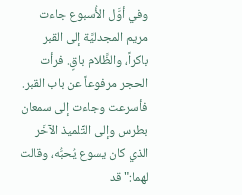وفي أوَّل الأُسبوع جاءت مريم المجدليَّة إلى القبر باكراً، والظَّلام باقٍ. فرأت الحجر مرفوعاً عن باب القبر. فأسرعت وجاءت إلى سمعان بطرس وإلى التِّلميذ الآخَر الذي كان يسوع يُحبُّه، وقالت لهما:" قد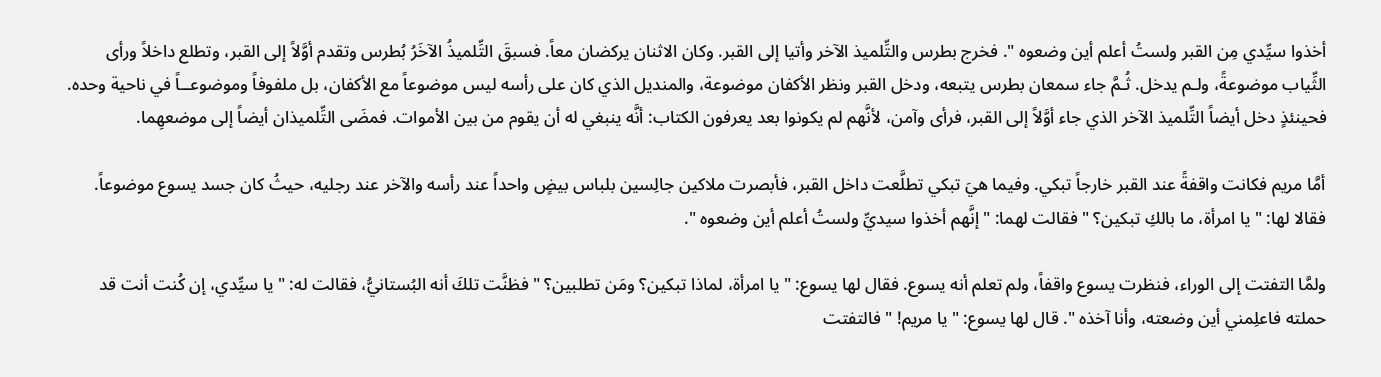أخذوا سيِّدي مِن القبر ولستُ أعلم أين وضعوه ". فخرج بطرس والتِّلميذ الآخر وأتيا إلى القبر. وكان الاثنان يركضان معاً. فسبقَ التِّلميذُ الآخَرُ بُطرس وتقدم أوَّلاً إلى القبر، وتطلع داخلاً ورأى الثِّياب موضوعةً، ولـم يدخل. ثُـمَّ جاء سمعان بطرس يتبعه، ودخل القبر ونظر الأكفان موضوعة، والمنديل الذي كان على رأسه ليس موضوعاً مع الأكفان، بل ملفوفاً وموضوعــاً في ناحية وحده. فحينئذٍ دخل أيضاً التِّلميذ الآخر الذي جاء أوَّلاً إلى القبر، فرأى وآمن، لأنَّهم لم يكونوا بعد يعرفون الكتاب: أنَّه ينبغي له أن يقوم من بين الأموات. فمضَى التِّلميذان أيضاً إلى موضعهِما.

أمَّا مريم فكانت واقفةً عند القبر خارجاً تبكي. وفيما هيَ تبكي تطلَّعت داخل القبر، فأبصرت ملاكين جالِسين بلباس بيضٍ واحداً عند رأسه والآخر عند رجليه، حيثُ كان جسد يسوع موضوعاً. فقالا لها: " يا امرأة، ما بالكِ تبكين؟ " فقالت لهما: " إنَّهم أخذوا سيديِّ ولستُ أعلم أين وضعوه ".

ولمَّا التفتت إلى الوراء، فنظرت يسوع واقفاً، ولم تعلم أنه يسوع. فقال لها يسوع: " يا امرأة، لماذا تبكين؟ ومَن تطلبين؟ " فظنَّت تلكَ أنه البُستانيُّ، فقالت له: " يا سيِّدي، إن كُنت أنت قد حملته فاعلِمني أين وضعته، وأنا آخذه ". قال لها يسوع: " يا مريم! " فالتفتت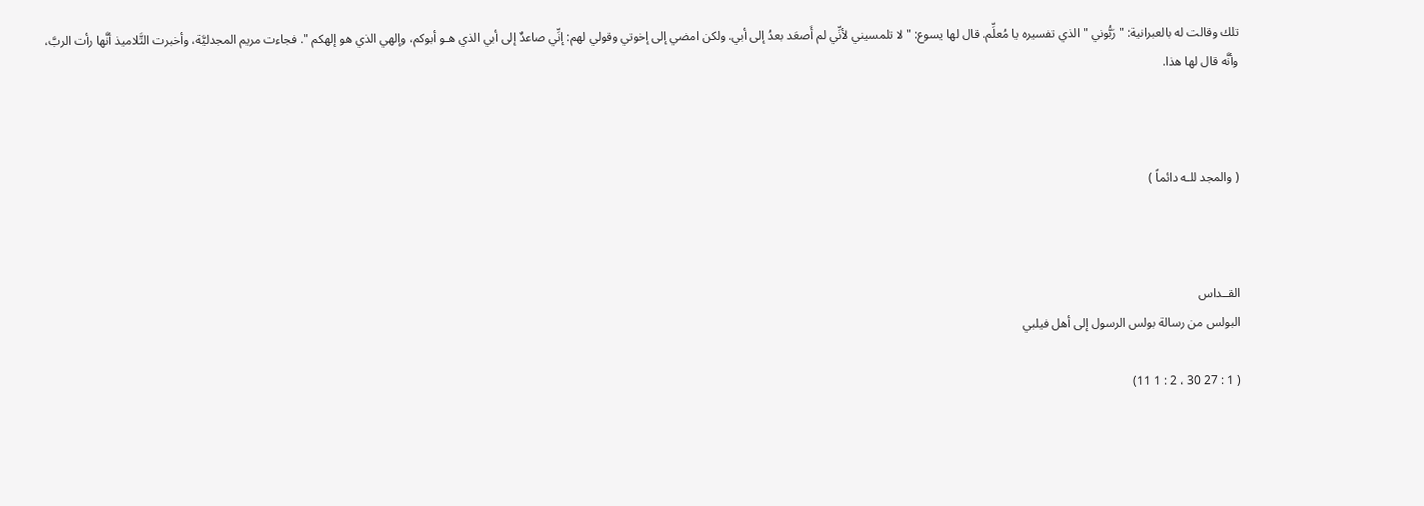تلك وقالت له بالعبرانية: " رَبُّوني " الذي تفسيره يا مُعلِّم. قال لها يسوع: " لا تلمسيني لأنِّي لم أَصعَد بعدُ إلى أبي. ولكن امضي إلى إخوتي وقولي لهم: إنِّي صاعدٌ إلى أبي الذي هـو أبوكم، وإلهي الذي هو إلهكم ". فجاءت مريم المجدليَّة، وأخبرت التَّلاميذ أنَّها رأت الربَّ، وأنَّه قال لها هذا.



( والمجد للـه دائماً )



القــداس
البولس من رسالة بولس الرسول إلى أهل فيلبي

( 1 : 27 30 ، 2 : 1 11)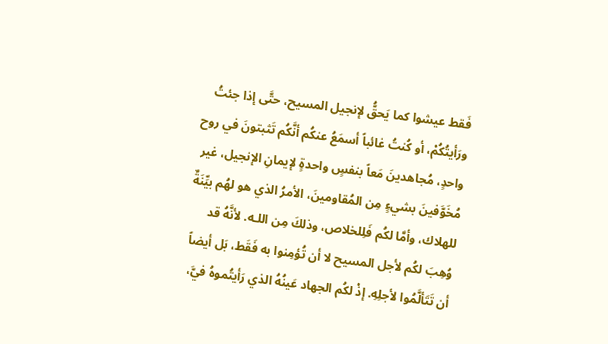فَقط عيشوا كما يَحقُّ لإنجيل المسيح، حتَّى إذا جئتُ ورَأيتُكُمْ، أو كُنتُ غائباً أسمَعُ عنكُم أنَّكُم تَثبتونَ في روح واحدٍ، مُجاهدينَ مَعاً بنفسٍ واحدةٍ لإيمانِ الإنجيل، غير مُخَوَّفينَ بشيءٍ مِن المُقاومينَ، الأمرُ الذي هو لهُم بيِّنَةٌ للهلاك، وأمَّا لكُم فَلِلخلاص، وذلكَ مِن اللـه. لأنَّهُ قد وُهِبَ لكُم لأجل المسيح لا أن تُؤمِنوا به فَقَط، بَل أيضاً أن تَتَألَّمُوا لأجلِهِ. إذْ لكُم الجهاد عَينُهُ الذي رَأيتُموهُ فيَّ،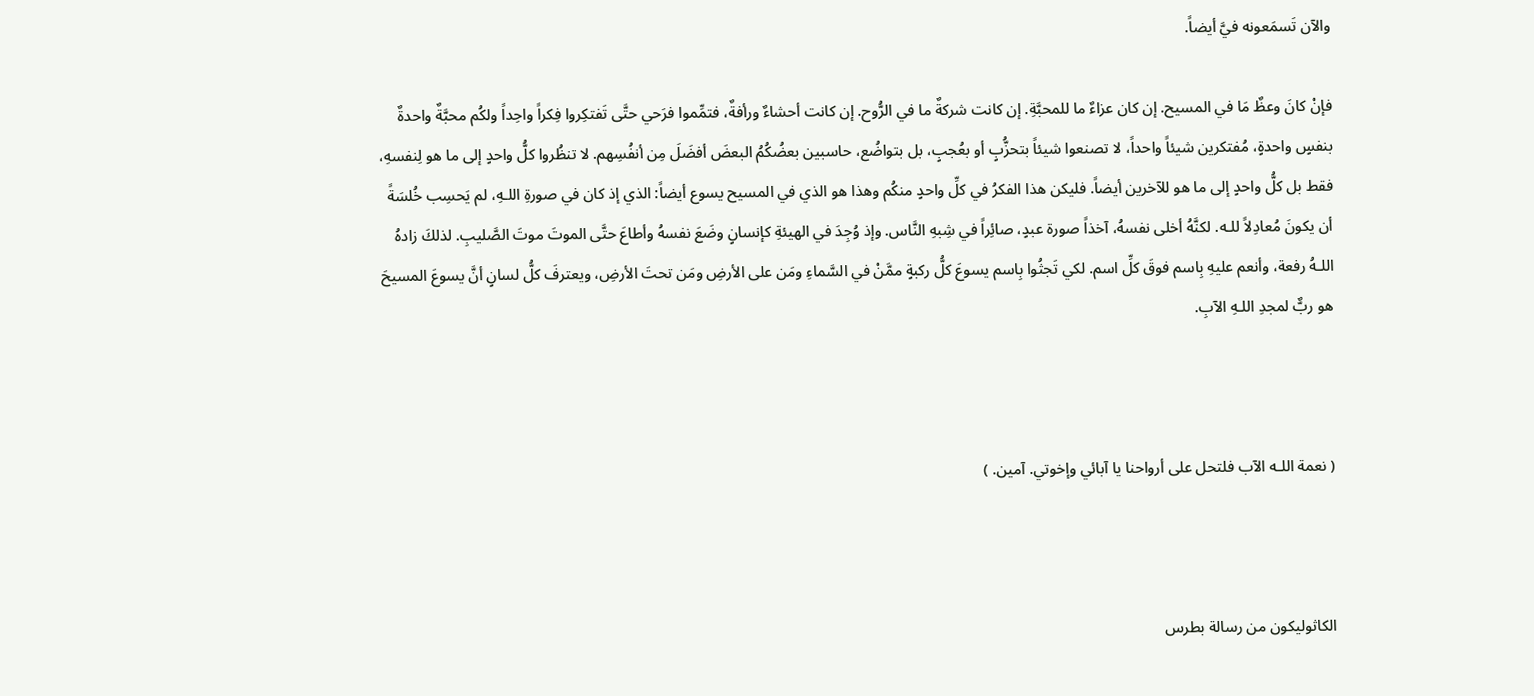والآن تَسمَعونه فيَّ أيضاً.

فإنْ كانَ وعظٌ مَا في المسيح. إن كان عزاءٌ ما للمحبَّةِ. إن كانت شركةٌ ما في الرُّوح. إن كانت أحشاءٌ ورأفةٌ، فتمِّموا فرَحي حتَّى تَفتكِروا فِكراً واحِداً ولكُم محبَّةٌ واحدةٌ بنفسٍ واحدةٍ، مُفتكرين شيئاً واحداً، لا تصنعوا شيئاً بتحزُّبٍ أو بعُجبٍ، بل بتواضُع، حاسبين بعضُكُمُ البعضَ أفضَلَ مِن أنفُسِهم. لا تنظُروا كلُّ واحدٍ إلى ما هو لِنفسهِ، فقط بل كلُّ واحدٍ إلى ما هو للآخرين أيضاً. فليكن هذا الفكرُ في كلِّ واحدٍ منكُم وهذا هو الذي في المسيح يسوع أيضاً: الذي إذ كان في صورةِ اللـهِ، لم يَحسِب خُلسَةً أن يكونَ مُعادِلاً للـه. لكنَّهُ أخلى نفسهُ، آخذاً صورة عبدٍ، صائِراً في شِبهِ النَّاس. وإذ وُجِدَ في الهيئةِ كإنسانٍ وضَعَ نفسهُ وأطاعَ حتَّى الموتَ موتَ الصَّليبِ. لذلكَ زادهُ اللـهُ رفعة، وأنعم عليهِ بِاسم فوقَ كلِّ اسم. لكي تَجثُوا بِاسم يسوعَ كلُّ ركبةٍ ممَّنْ في السَّماءِ ومَن على الأرضِ ومَن تحتَ الأرضِ، ويعترفَ كلُّ لسانٍ أنَّ يسوعَ المسيحَ هو ربٌّ لمجدِ اللـهِ الآبِ.



( نعمة اللـه الآب فلتحل على أرواحنا يا آبائي وإخوتي. آمين. )



الكاثوليكون من رسالة بطرس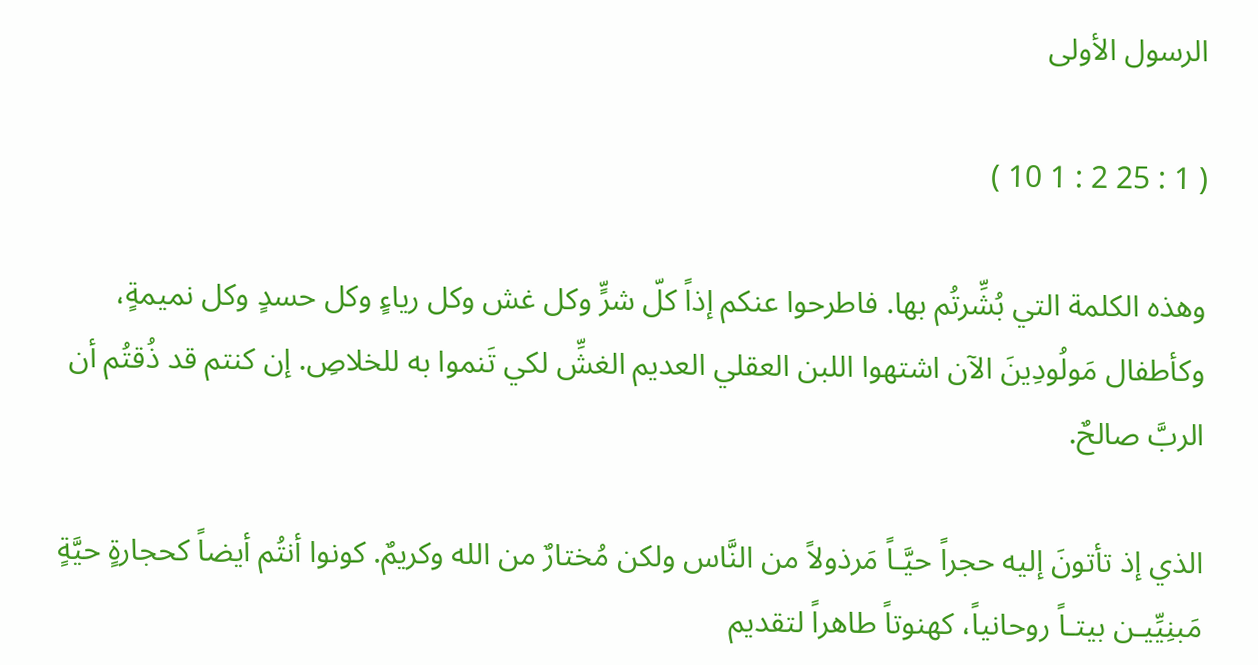الرسول الأولى

( 1 : 25 2 : 1 10 )

وهذه الكلمة التي بُشِّرتُم بها. فاطرحوا عنكم إذاً كلّ شرٍّ وكل غش وكل رياءٍ وكل حسدٍ وكل نميمةٍ، وكأطفال مَولُودِينَ الآن اشتهوا اللبن العقلي العديم الغشِّ لكي تَنموا به للخلاصِ. إن كنتم قد ذُقتُم أن الربَّ صالحٌ.

الذي إذ تأتونَ إليه حجراً حيَّـاً مَرذولاً من النَّاس ولكن مُختارٌ من الله وكريمٌ. كونوا أنتُم أيضاً كحجارةٍ حيَّةٍ مَبنِيِّيـن بيتـاً روحانياً، كهنوتاً طاهراً لتقديم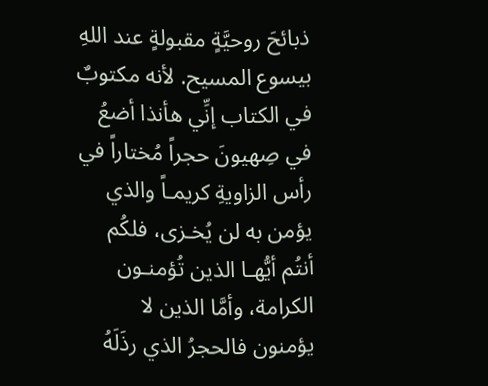ذبائحَ روحيَّةٍ مقبولةٍ عند اللهِ بيسوع المسيح. لأنه مكتوبٌ في الكتاب إنِّي هأنذا أضعُ في صِهيونَ حجراً مُختاراً في رأس الزاويةِ كريمـاً والذي يؤمن به لن يُخـزى، فلكُم أنتُم أيُّهـا الذين تُؤمنـون الكرامة، وأمَّا الذين لا يؤمنون فالحجرُ الذي رذَلَهُ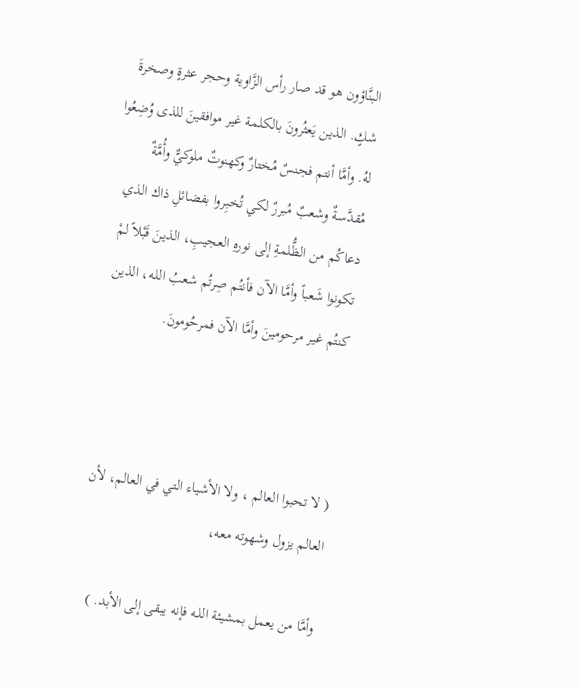البنَّاؤون هو قد صار رأس الزَّاوية وحجر عثرةٍ وصخرةَ شكٍ. الذين يَعثُرونَ بالكلمة غير موافقينَ للذى وُضِعُوا لهُ. وأمَّا أنتم فجنسٌ مُختارٌ وكهنوتٌ ملوكيٌّ وأُمَّةٌ مُقدَّسةٌ وشعبٌ مُبررٌ لكي تُخبِروا بفضائلِ ذاك الذي دعاكُم من الظُّلمةِ إلى نورهِ العجيبِ، الذينَ قَبْلاً لمْ تكونوا شَعباً وأمَّا الآن فأنتُم صِرتُم شعبُ اللـه، الذين كنتُم غير مرحومينَ وأمَّا الآن فمرحُومونَ.



( لا تحبوا العالم ، ولا الأشياء التي في العالم، لأن العالم يزول وشهوته معه،

وأمَّا من يعمل بمشيئة اللـه فإنه يبقى إلى الأبد. )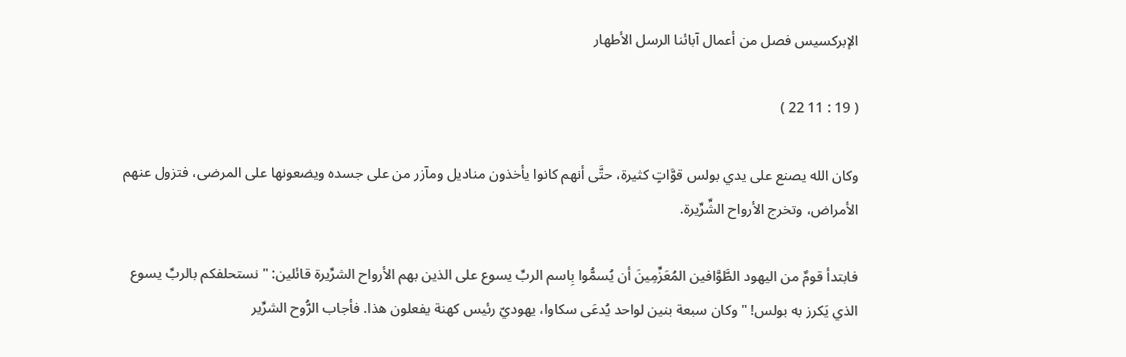الإبركسيس فصل من أعمال آبائنا الرسل الأطهار

( 19 : 11 22 )

وكان الله يصنع على يدي بولس قوَّاتٍ كثيرة، حتَّى أنهم كانوا يأخذون مناديل ومآزر من على جسده ويضعونها على المرضى، فتزول عنهم الأمراض، وتخرج الأرواح الشِّرِّيرة.

فابتدأ قومٌ من اليهود الطَّوَّافين المُعَزِّمِينَ أن يُسمُّوا بِاسم الربِّ يسوع على الذين بهم الأرواح الشرِّيرة قائلين: " نستحلفكم بالربِّ يسوع الذي يَكرز به بولس! " وكان سبعة بنين لواحد يُدعَى سكاوا، يهوديّ رئيس كهنة يفعلون هذا. فأجاب الرُّوح الشرِّير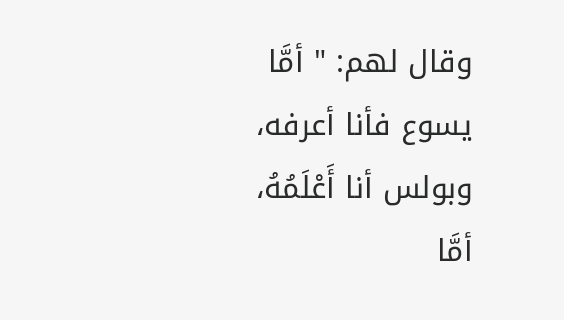وقال لهم: " أمَّا يسوع فأنا أعرفه، وبولس أنا أَعْلَمُهُ، أمَّا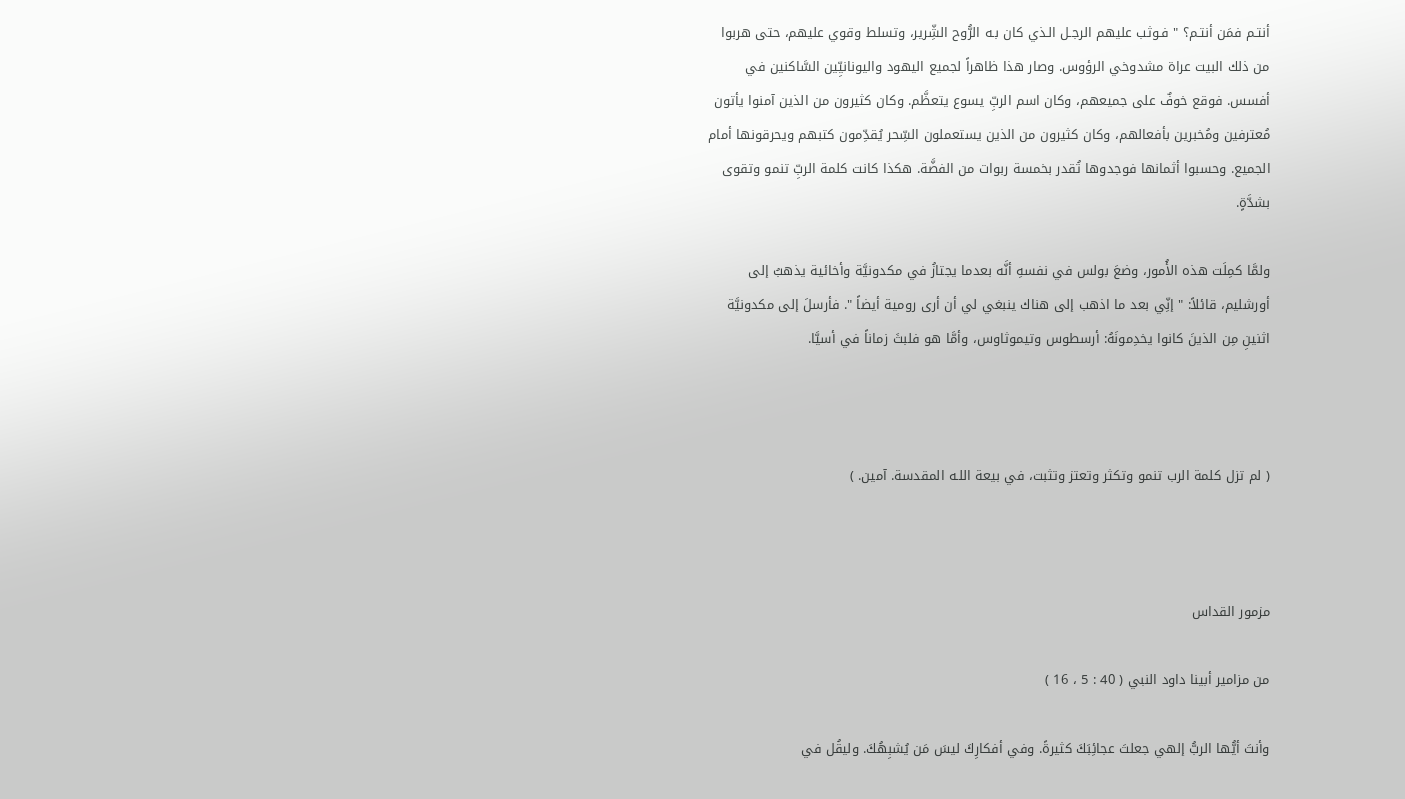أنتـم فمَن أنتـم؟ " فـوثب عليهم الرجـل الـذي كان بـه الرُّوح الشِّرير، وتسلط وقوي عليهم، حتى هربوا من ذلك البيت عراة مشدوخي الرؤوس. وصار هذا ظاهراً لجميع اليهود واليونانيِّين السَّاكنين في أفسس. فوقع خوفٌ على جميعهم، وكان اسم الربِّ يسوع يتعظَّم. وكان كثيرون من الذين آمنوا يأتون مُعترفين ومُخبرين بأفعالهم، وكان كثيرون من الذين يستعملون السِّحر يُقدِّمون كتبهم ويحرقونها أمام الجميع. وحسبوا أثمانها فوجدوها تُقدر بخمسة ربوات من الفضَّة. هكذا كانت كلمة الربِّ تنمو وتقوى بشدَّةٍ.

ولمَّا كمِلَت هذه الأُمور، وضعَ بولس في نفسهِ أنَّه بعدما يجتازُ في مكدونيَّة وأخائية يذهبُ إلى أورشليم، قائلاً: " إنِّي بعد ما اذهب إلى هناك ينبغي لي أن أرى رومية أيضاً ". فأرسلَ إلى مكدونيَّة اثنينِ مِن الذينَ كانوا يخدِمونَهُ: أرسطوس وتيموثاوس، وأمَّا هو فلبثَ زماناً في أسيَّا.



( لم تزل كلمة الرب تنمو وتكثر وتعتز وتثبت، في بيعة اللـه المقدسة. آمين. )



مزمور القداس

من مزامير أبينا داود النبي ( 40 : 5 ، 16 )

وأنتَ أيُّها الربُّ إلهي جعلتَ عجائِبَكَ كثيرةً. وفي أفكارِكَ ليسَ مَن يُشبِهُكَ. وليقُل في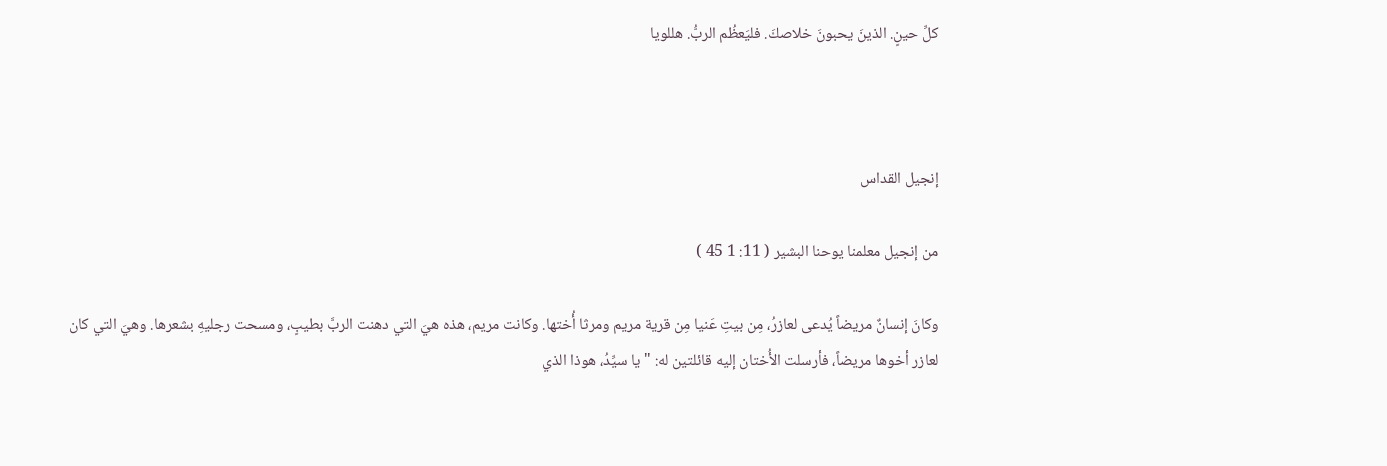كلِّ حينٍ. الذينَ يحبونَ خلاصكَ. فليَعظُم الربُّ. هللويا



إنجيل القداس

من إنجيل معلمنا يوحنا البشير ( 11: 1 45 )

وكانَ إنسانٌ مريضاً يُدعى لعازرُ، مِن بيتِ عَنيا مِن قرية مريم ومرثا أُختها. وكانت مريم، هذه هيَ التي دهنت الربَّ بطيبٍ، ومسحت رجليهِ بشعرها. وهيَ التي كان لعازر أخوها مريضاً، فأرسلت الأُختان إليه قائلتين له: "يا سيِّدُ، هوذا الذي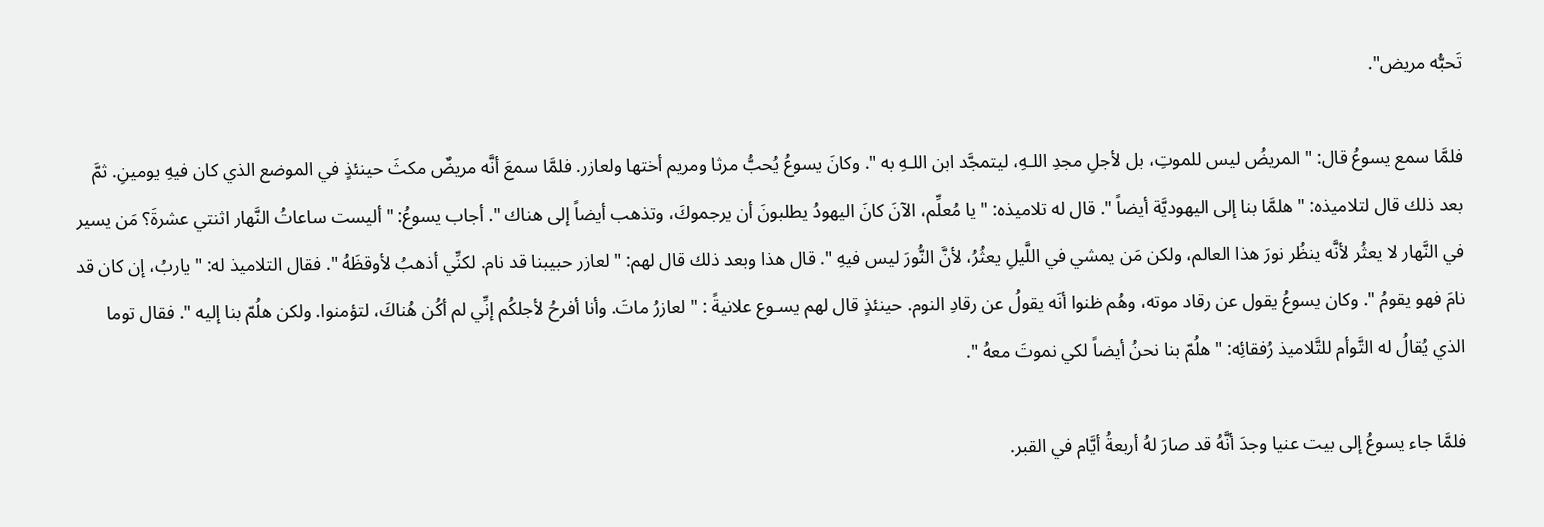تَحبُّه مريض".

فلمَّا سمع يسوعُ قال: " المريضُ ليس للموتِ، بل لأجلِ مجدِ اللـهِ، ليتمجَّد ابن اللـهِ به ". وكانَ يسوعُ يُحبُّ مرثا ومريم أختها ولعازر. فلمَّا سمعَ أنَّه مريضٌ مكثَ حينئذٍ في الموضع الذي كان فيهِ يومينِ. ثمَّ بعد ذلك قال لتلاميذه: " هلمَّا بنا إلى اليهوديَّة أيضاً ". قال له تلاميذه: " يا مُعلِّم، الآنَ كانَ اليهودُ يطلبونَ أن يرجموكَ، وتذهب أيضاً إلى هناك ". أجاب يسوعُ: " أليست ساعاتُ النَّهار اثنتي عشرةَ؟ مَن يسير في النَّهار لا يعثُر لأنَّه ينظُر نورَ هذا العالم، ولكن مَن يمشي في اللَّيلِ يعثُرُ، لأنَّ النُّورَ ليس فيهِ ". قال هذا وبعد ذلك قال لهم: " لعازر حبيبنا قد نام. لكنِّي أذهبُ لأوقظَهُ ". فقال التلاميذ له: " ياربُ، إن كان قد نامَ فهو يقومُ ". وكان يسوعُ يقول عن رقاد موته، وهُم ظنوا أنَه يقولُ عن رقادِ النوم. حينئذٍ قال لهم يسـوع علانيةً : " لعازرُ ماتَ. وأنا أفرحُ لأجلكُم إنِّي لم أكُن هُناكَ، لتؤمنوا. ولكن هلُمّ بنا إليه ". فقال توما الذي يُقالُ له التَّوأم للتَّلاميذ رُفقائِه: " هلُمّ بنا نحنُ أيضاً لكي نموتَ معهُ ".

فلمَّا جاء يسوعُ إلى بيت عنيا وجدَ أنَّهُ قد صارَ لهُ أربعةُ أيَّام في القبر.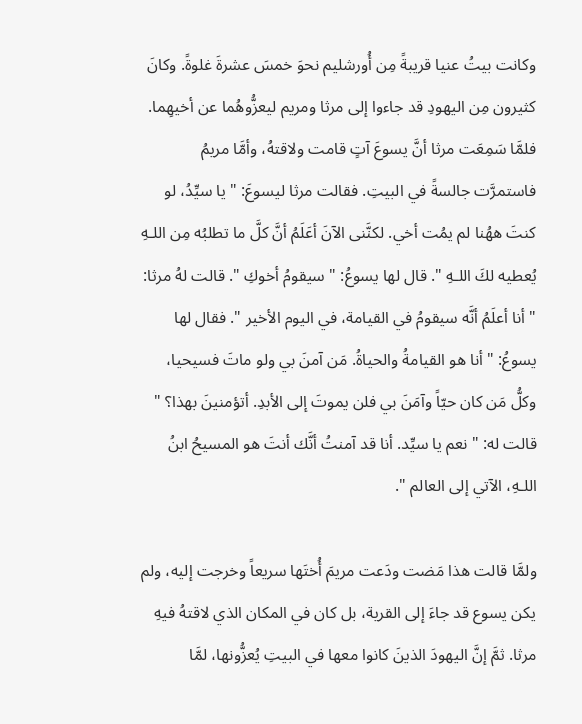وكانت بيتُ عنيا قريبةً مِن أُورشليم نحوَ خمسَ عشرةَ غلوةً. وكانَ كثيرون مِن اليهودِ قد جاءوا إلى مرثا ومريم ليعزُّوهُما عن أخيهِما. فلمَّا سَمِعَت مرثا أنَّ يسوعَ آتٍ قامت ولاقتهُ، وأمَّا مريمُ فاستمرَّت جالسةً في البيتِ. فقالت مرثا ليسوعَ: " يا سيِّدُ، لو كنتَ ههُنا لم يمُت أخي. لكنَّنى الآنَ أعَلَمُ أنَّ كلَّ ما تطلبُه مِن اللـهِ يُعطيه لكَ اللـهِ ". قال لها يسوعُ: " سيقومُ أخوكِ ". قالت لهُ مرثا: " أنا أعلَمُ أنَّه سيقومُ في القيامة، في اليوم الأخير ". فقال لها يسوعُ: " أنا هو القيامةُ والحياةُ. مَن آمنَ بي ولو ماتَ فسيحيا، وكلُّ مَن كان حيّاً وآمَنَ بي فلن يموتَ إلى الأبدِ. أتؤمنينَ بهذا؟ " قالت له: " نعم يا سيِّد. أنا قد آمنتُ أنَّك أنتَ هو المسيحُ ابنُ اللـهِ، الآتي إلى العالم ".

ولمَّا قالت هذا مَضت ودَعت مريمَ أُختَها سريعاً وخرجت إليه، ولم يكن يسوع قد جاءَ إلى القرية، بل كان في المكان الذي لاقتهُ فيهِ مرثا. ثمَّ إنَّ اليهودَ الذينَ كانوا معها في البيتِ يُعزُّونها، لمَّا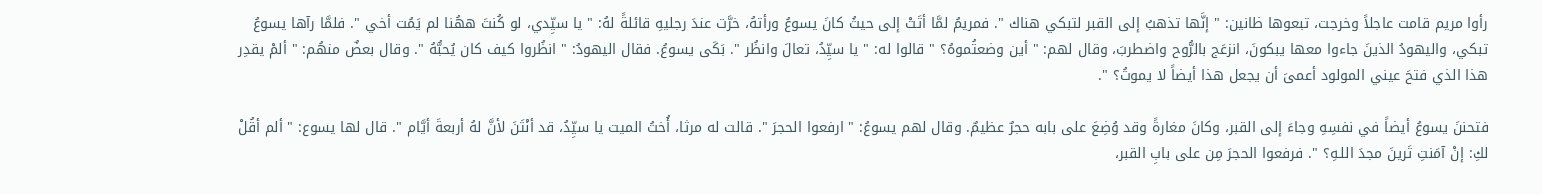رأوا مريم قامت عاجلاً وخرجت، تبعوها ظانين: " إنَّها تذهبُ إلى القبر لتبكي هناك ". فمريمُ لمَّا أتَتْ إلى حيثُ كانَ يسوعُ ورأتهُ، خرَّت عندَ رجليهِ قائلةً لهُ: " يا سيِّدي، لو كُنتَ ههُنا لم يَمُت أخي ". فلمَّا رآها يسوعُ تبكي، واليهودُ الذينَ جاءوا معها يبكونَ، انزعَج بالرُّوح واضطربَ، وقال لهم: " أين وضعتُموهُ؟ " قالوا له: " يا سيِّدُ، تعالَ وانظُر ". بَكَى يسوعُ. فقال اليهودُ: " انظُروا كيف كان يُحبُّهُ ". وقال بعضٌ منهُم: " ألمْ يقدِر هذا الذي فتحَ عيني المولود أعمىَ أن يجعل هذا أيضاً لا يموتُ؟ ".

فتحننَ يسوعُ أيضاً في نفسِهِ وجاءَ إلى القبر، وكانَ مغارةً وقد وُضِعَ على بابه حجرٌ عظيمٌ. وقال لهم يسوعُ: " ارفعوا الحجرَ ". قالت له مرثا، أُختُ الميت يا سيِّدُ، قد أنْتَنَ لأنَّ لهُ أربعةَ أيَّام ". قال لها يسوع: " ألم أقُلْ لكِ: إنْ آمَنتِ تَرينَ مجدَ اللـهِ؟ ". فرفعوا الحجرَ مِن على بابِ القبر،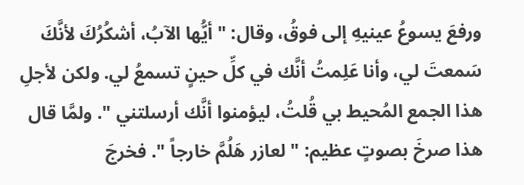ورفعَ يسوعُ عينيهِ إلى فوقُ، وقال: " أيُّها الآبُ، أشكُرُكَ لأنَّكَ سَمعتَ لي، وأنا عَلِمتُ أنَّك في كلِّ حينٍ تسمعُ لي. ولكن لأجلِ هذا الجمع المُحيط بي قُلتُ، ليؤمنوا أنَّك أرسلتني ". ولمَّا قال هذا صرخَ بصوتٍ عظيم: " لعازر هَلُمَّ خارجاً ". فخرجَ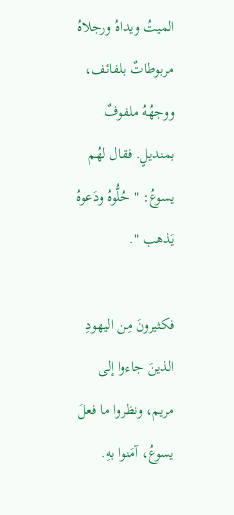الميتُ ويداهُ ورجلاهُ مربوطاتٌ بلفائف، ووجهُهُ ملفوفٌ بمنديلٍ. فقال لهُم يسوعُ: " حُلُّوهُ ودَعوهُ يَذهب ".

فكثيرونَ مِن اليهودِ الذينَ جاءوا إلى مريم، ونظروا ما فعلَ يسوعُ، آمَنوا بهِ.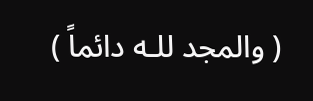( والمجد للـه دائماً )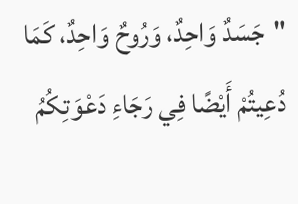"جَسَدٌ وَاحِدٌ، وَرُوحٌ وَاحِدٌ، كَمَا دُعِيتُمْ أَيْضًا فِي رَجَاءِ دَعْوَتِكُمُ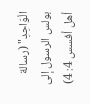الْوَاحِدِ" (رسالة بولس الرسول إلى أهل أفسس 4: 4)